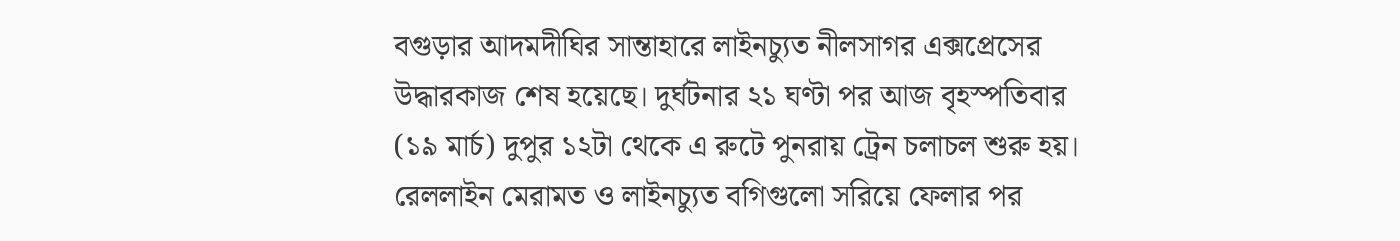বগুড়ার আদমদীঘির সান্তাহারে লাইনচ্যুত নীলসাগর এক্সপ্রেসের উদ্ধারকাজ শেষ হয়েছে। দুর্ঘটনার ২১ ঘণ্টা পর আজ বৃহস্পতিবার (১৯ মার্চ) দুপুর ১২টা থেকে এ রুটে পুনরায় ট্রেন চলাচল শুরু হয়। রেললাইন মেরামত ও লাইনচ্যুত বগিগুলো সরিয়ে ফেলার পর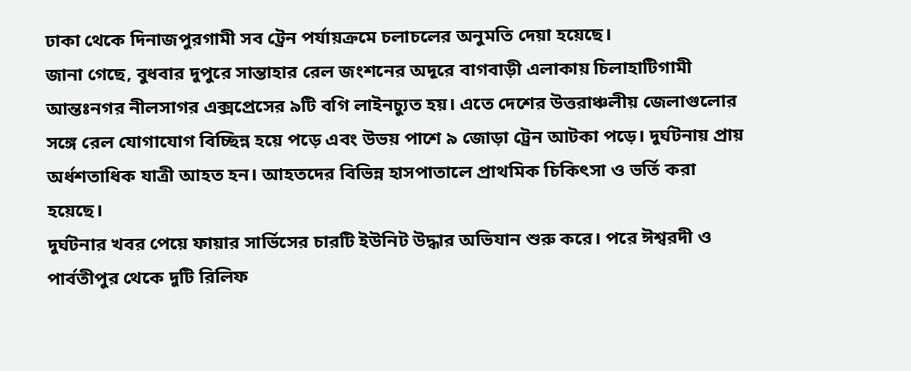ঢাকা থেকে দিনাজপুরগামী সব ট্রেন পর্যায়ক্রমে চলাচলের অনুমতি দেয়া হয়েছে।
জানা গেছে, বুধবার দুপুরে সান্তাহার রেল জংশনের অদূরে বাগবাড়ী এলাকায় চিলাহাটিগামী আন্তঃনগর নীলসাগর এক্সপ্রেসের ৯টি বগি লাইনচ্যুত হয়। এতে দেশের উত্তরাঞ্চলীয় জেলাগুলোর সঙ্গে রেল যোগাযোগ বিচ্ছিন্ন হয়ে পড়ে এবং উভয় পাশে ৯ জোড়া ট্রেন আটকা পড়ে। দুর্ঘটনায় প্রায় অর্ধশতাধিক যাত্রী আহত হন। আহতদের বিভিন্ন হাসপাতালে প্রাথমিক চিকিৎসা ও ভর্তি করা হয়েছে।
দুর্ঘটনার খবর পেয়ে ফায়ার সার্ভিসের চারটি ইউনিট উদ্ধার অভিযান শুরু করে। পরে ঈশ্বরদী ও পার্বতীপুর থেকে দুটি রিলিফ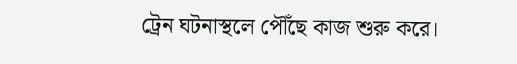ট্রেন ঘটনাস্থলে পৌঁছে কাজ শুরু করে।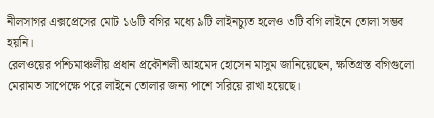নীলসাগর এক্সপ্রেসের মোট ১৬টি বগির মধ্যে ৯টি লাইনচ্যুত হলেও ৩টি বগি লাইনে তোলা সম্ভব হয়নি।
রেলওয়ের পশ্চিমাঞ্চলীয় প্রধান প্রকৌশলী আহমেদ হোসেন মাসুম জানিয়েছেন, ক্ষতিগ্রস্ত বগিগুলো মেরামত সাপেক্ষে পরে লাইনে তোলার জন্য পাশে সরিয়ে রাখা হয়েছে।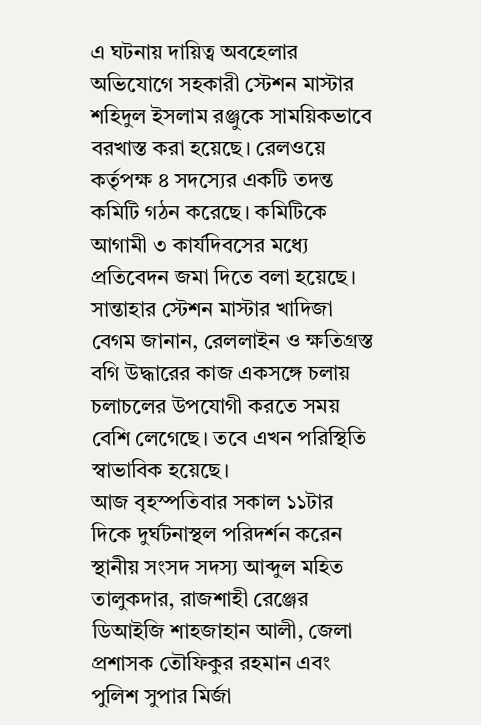এ ঘটনায় দায়িত্ব অবহেলার অভিযোগে সহকারী স্টেশন মাস্টার শহিদুল ইসলাম রঞ্জুকে সাময়িকভাবে বরখাস্ত করা হয়েছে। রেলওয়ে কর্তৃপক্ষ ৪ সদস্যের একটি তদন্ত কমিটি গঠন করেছে। কমিটিকে আগামী ৩ কার্যদিবসের মধ্যে প্রতিবেদন জমা দিতে বলা হয়েছে।
সান্তাহার স্টেশন মাস্টার খাদিজা বেগম জানান, রেললাইন ও ক্ষতিগ্রস্ত বগি উদ্ধারের কাজ একসঙ্গে চলায় চলাচলের উপযোগী করতে সময় বেশি লেগেছে। তবে এখন পরিস্থিতি স্বাভাবিক হয়েছে।
আজ বৃহস্পতিবার সকাল ১১টার দিকে দুর্ঘটনাস্থল পরিদর্শন করেন স্থানীয় সংসদ সদস্য আব্দুল মহিত তালুকদার, রাজশাহী রেঞ্জের ডিআইজি শাহজাহান আলী, জেলা প্রশাসক তৌফিকুর রহমান এবং পুলিশ সুপার মির্জা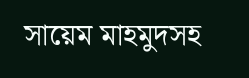সায়েম মাহমুদসহ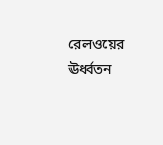রেলওয়ের ঊর্ধ্বতন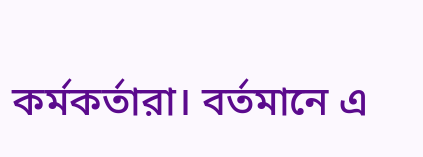কর্মকর্তারা। বর্তমানে এ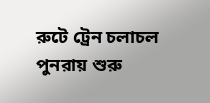রুটে ট্রেন চলাচল পুনরায় শুরু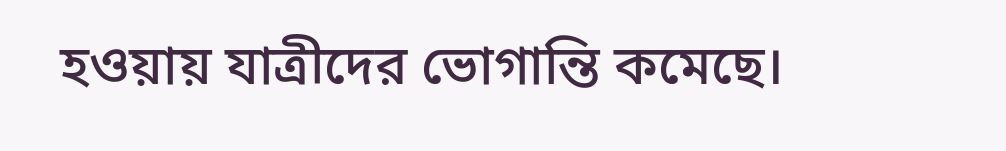হওয়ায় যাত্রীদের ভোগান্তি কমেছে।